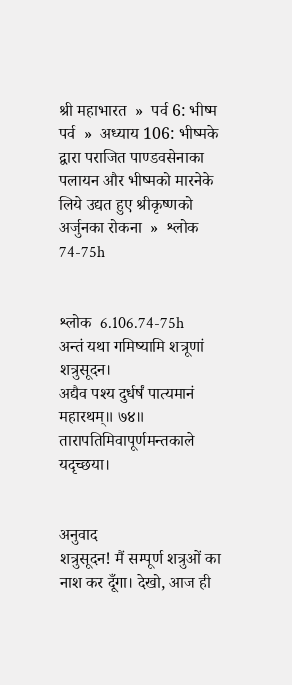श्री महाभारत  »  पर्व 6: भीष्म पर्व  »  अध्याय 106: भीष्मके द्वारा पराजित पाण्डवसेनाका पलायन और भीष्मको मारनेके लिये उद्यत हुए श्रीकृष्णको अर्जुनका रोकना  »  श्लोक 74-75h


श्लोक  6.106.74-75h
अन्तं यथा गमिष्यामि शत्रूणां शत्रुसूदन।
अद्यैव पश्य दुर्धर्षं पात्यमानं महारथम्॥ ७४॥
तारापतिमिवापूर्णमन्तकाले यदृच्छया।


अनुवाद
शत्रुसूदन! मैं सम्पूर्ण शत्रुओं का नाश कर दूँगा। देखो, आज ही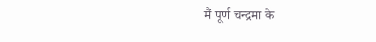मैं पूर्ण चन्द्रमा के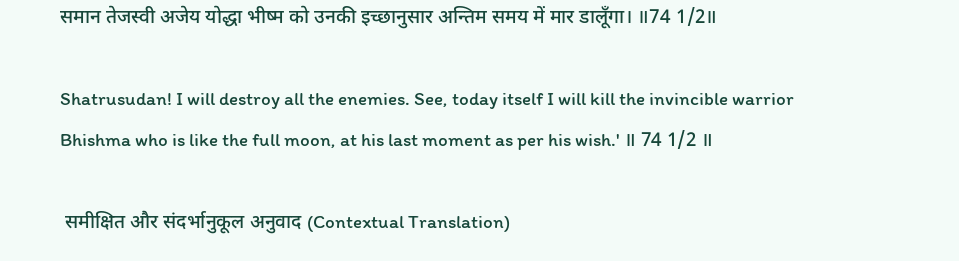समान तेजस्वी अजेय योद्धा भीष्म को उनकी इच्छानुसार अन्तिम समय में मार डालूँगा। ॥74 1/2॥

Shatrusudan! I will destroy all the enemies. See, today itself I will kill the invincible warrior Bhishma who is like the full moon, at his last moment as per his wish.' ॥ 74 1/2 ॥

 समीक्षित और संदर्भानुकूल अनुवाद (Contextual Translation)